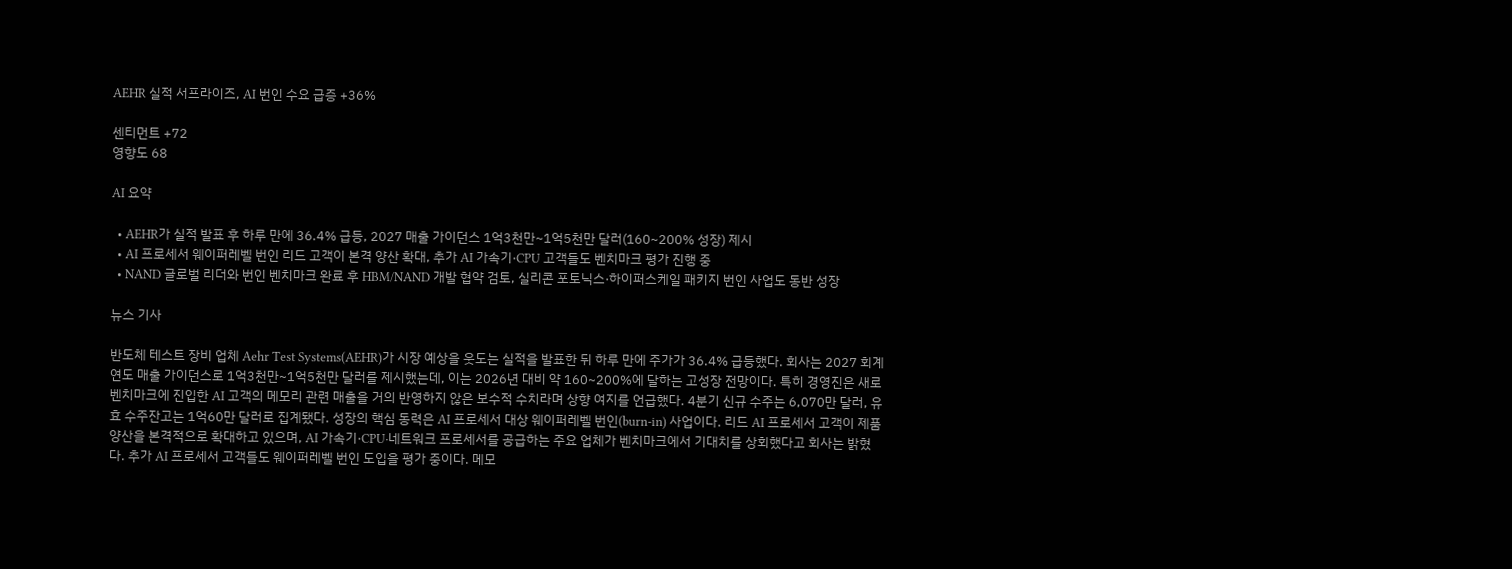AEHR 실적 서프라이즈, AI 번인 수요 급증 +36%

센티먼트 +72
영향도 68

AI 요약

  • AEHR가 실적 발표 후 하루 만에 36.4% 급등, 2027 매출 가이던스 1억3천만~1억5천만 달러(160~200% 성장) 제시
  • AI 프로세서 웨이퍼레벨 번인 리드 고객이 본격 양산 확대, 추가 AI 가속기·CPU 고객들도 벤치마크 평가 진행 중
  • NAND 글로벌 리더와 번인 벤치마크 완료 후 HBM/NAND 개발 협약 검토, 실리콘 포토닉스·하이퍼스케일 패키지 번인 사업도 동반 성장

뉴스 기사

반도체 테스트 장비 업체 Aehr Test Systems(AEHR)가 시장 예상을 웃도는 실적을 발표한 뒤 하루 만에 주가가 36.4% 급등했다. 회사는 2027 회계연도 매출 가이던스로 1억3천만~1억5천만 달러를 제시했는데, 이는 2026년 대비 약 160~200%에 달하는 고성장 전망이다. 특히 경영진은 새로 벤치마크에 진입한 AI 고객의 메모리 관련 매출을 거의 반영하지 않은 보수적 수치라며 상향 여지를 언급했다. 4분기 신규 수주는 6,070만 달러, 유효 수주잔고는 1억60만 달러로 집계됐다. 성장의 핵심 동력은 AI 프로세서 대상 웨이퍼레벨 번인(burn-in) 사업이다. 리드 AI 프로세서 고객이 제품 양산을 본격적으로 확대하고 있으며, AI 가속기·CPU·네트워크 프로세서를 공급하는 주요 업체가 벤치마크에서 기대치를 상회했다고 회사는 밝혔다. 추가 AI 프로세서 고객들도 웨이퍼레벨 번인 도입을 평가 중이다. 메모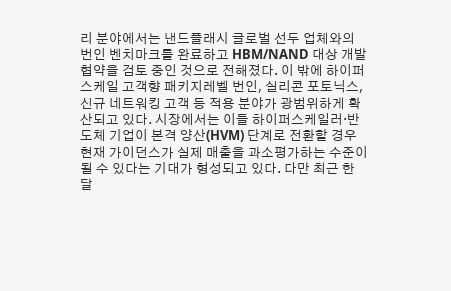리 분야에서는 낸드플래시 글로벌 선두 업체와의 번인 벤치마크를 완료하고 HBM/NAND 대상 개발 협약을 검토 중인 것으로 전해졌다. 이 밖에 하이퍼스케일 고객향 패키지레벨 번인, 실리콘 포토닉스, 신규 네트워킹 고객 등 적용 분야가 광범위하게 확산되고 있다. 시장에서는 이들 하이퍼스케일러·반도체 기업이 본격 양산(HVM) 단계로 전환할 경우 현재 가이던스가 실제 매출을 과소평가하는 수준이 될 수 있다는 기대가 형성되고 있다. 다만 최근 한 달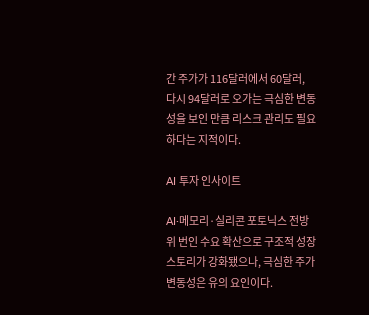간 주가가 116달러에서 60달러, 다시 94달러로 오가는 극심한 변동성을 보인 만큼 리스크 관리도 필요하다는 지적이다.

AI 투자 인사이트

AI·메모리·실리콘 포토닉스 전방위 번인 수요 확산으로 구조적 성장 스토리가 강화됐으나, 극심한 주가 변동성은 유의 요인이다.